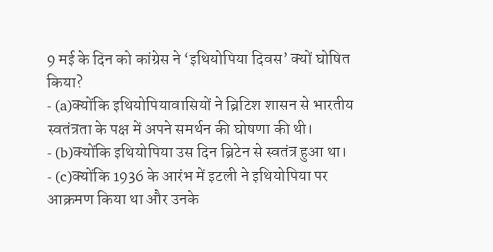9 मई के दिन को कांग्रेस ने ‘इथियोपिया दिवस’ क्यों घोषित किया?
- (a)क्योंकि इथियोपियावासियों ने ब्रिटिश शासन से भारतीय स्वतंत्रता के पक्ष में अपने समर्थन की घोषणा की थी।
- (b)क्योंकि इथियोपिया उस दिन ब्रिटेन से स्वतंत्र हुआ था।
- (c)क्योंकि 1936 के आरंभ में इटली ने इथियोपिया पर आक्रमण किया था और उनके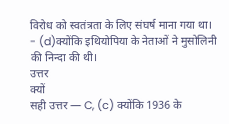विरोध को स्वतंत्रता के लिए संघर्ष माना गया था।
- (d)क्योंकि इथियोपिया के नेताओं ने मुसोलिनी की निन्दा की थी।
उत्तर
क्यों
सही उत्तर — C, (c) क्योंकि 1936 के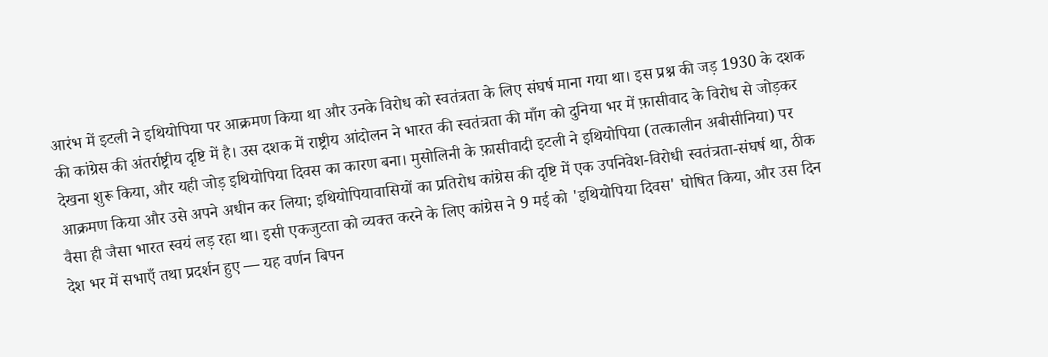आरंभ में इटली ने इथियोपिया पर आक्रमण किया था और उनके विरोध को स्वतंत्रता के लिए संघर्ष माना गया था। इस प्रश्न की जड़ 1930 के दशक की कांग्रेस की अंतर्राष्ट्रीय दृष्टि में है। उस दशक में राष्ट्रीय आंदोलन ने भारत की स्वतंत्रता की माँग को दुनिया भर में फ़ासीवाद के विरोध से जोड़कर देखना शुरू किया, और यही जोड़ इथियोपिया दिवस का कारण बना। मुसोलिनी के फ़ासीवादी इटली ने इथियोपिया (तत्कालीन अबीसीनिया) पर आक्रमण किया और उसे अपने अधीन कर लिया; इथियोपियावासियों का प्रतिरोध कांग्रेस की दृष्टि में एक उपनिवेश-विरोधी स्वतंत्रता-संघर्ष था, ठीक वैसा ही जैसा भारत स्वयं लड़ रहा था। इसी एकजुटता को व्यक्त करने के लिए कांग्रेस ने 9 मई को 'इथियोपिया दिवस' घोषित किया, और उस दिन देश भर में सभाएँ तथा प्रदर्शन हुए — यह वर्णन बिपन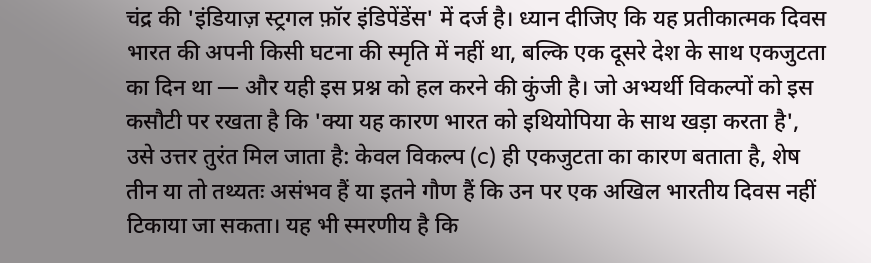चंद्र की 'इंडियाज़ स्ट्रगल फ़ॉर इंडिपेंडेंस' में दर्ज है। ध्यान दीजिए कि यह प्रतीकात्मक दिवस भारत की अपनी किसी घटना की स्मृति में नहीं था, बल्कि एक दूसरे देश के साथ एकजुटता का दिन था — और यही इस प्रश्न को हल करने की कुंजी है। जो अभ्यर्थी विकल्पों को इस कसौटी पर रखता है कि 'क्या यह कारण भारत को इथियोपिया के साथ खड़ा करता है', उसे उत्तर तुरंत मिल जाता है: केवल विकल्प (c) ही एकजुटता का कारण बताता है, शेष तीन या तो तथ्यतः असंभव हैं या इतने गौण हैं कि उन पर एक अखिल भारतीय दिवस नहीं टिकाया जा सकता। यह भी स्मरणीय है कि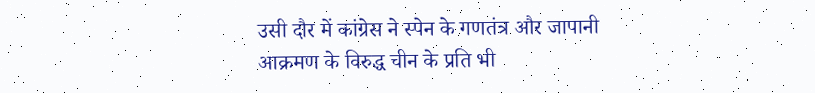उसी दौर में कांग्रेस ने स्पेन के गणतंत्र और जापानी आक्रमण के विरुद्ध चीन के प्रति भी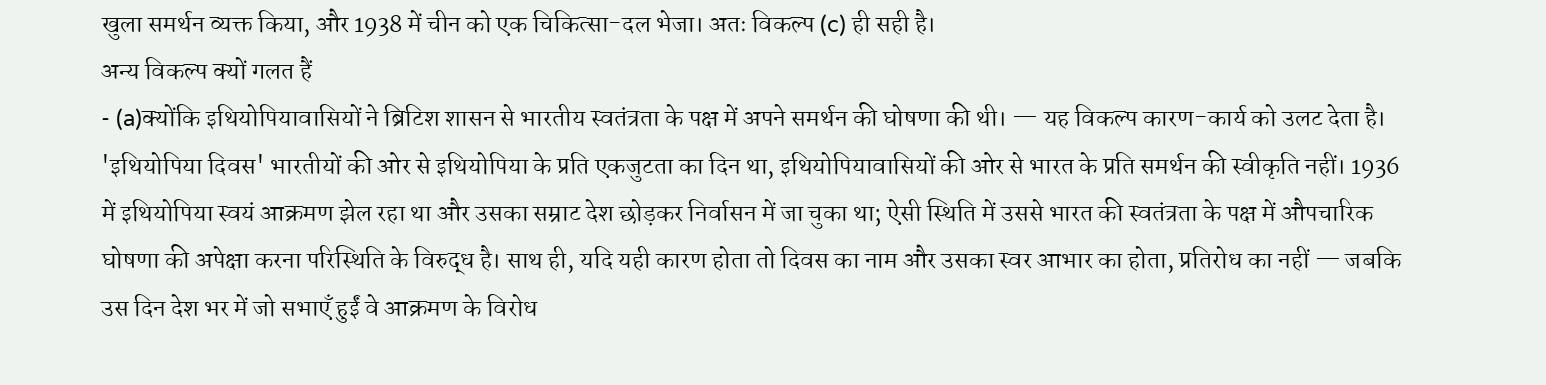खुला समर्थन व्यक्त किया, और 1938 में चीन को एक चिकित्सा-दल भेजा। अतः विकल्प (c) ही सही है।
अन्य विकल्प क्यों गलत हैं
- (a)क्योंकि इथियोपियावासियों ने ब्रिटिश शासन से भारतीय स्वतंत्रता के पक्ष में अपने समर्थन की घोषणा की थी। — यह विकल्प कारण-कार्य को उलट देता है। 'इथियोपिया दिवस' भारतीयों की ओर से इथियोपिया के प्रति एकजुटता का दिन था, इथियोपियावासियों की ओर से भारत के प्रति समर्थन की स्वीकृति नहीं। 1936 में इथियोपिया स्वयं आक्रमण झेल रहा था और उसका सम्राट देश छोड़कर निर्वासन में जा चुका था; ऐसी स्थिति में उससे भारत की स्वतंत्रता के पक्ष में औपचारिक घोषणा की अपेक्षा करना परिस्थिति के विरुद्ध है। साथ ही, यदि यही कारण होता तो दिवस का नाम और उसका स्वर आभार का होता, प्रतिरोध का नहीं — जबकि उस दिन देश भर में जो सभाएँ हुईं वे आक्रमण के विरोध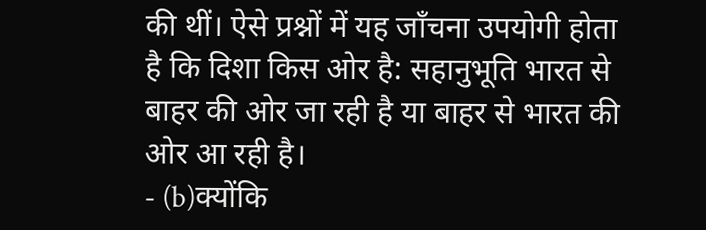की थीं। ऐसे प्रश्नों में यह जाँचना उपयोगी होता है कि दिशा किस ओर है: सहानुभूति भारत से बाहर की ओर जा रही है या बाहर से भारत की ओर आ रही है।
- (b)क्योंकि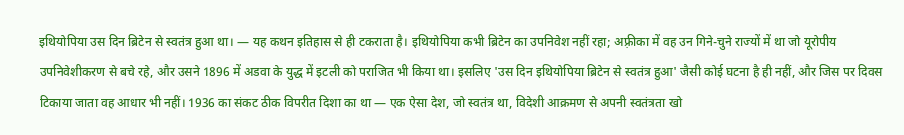इथियोपिया उस दिन ब्रिटेन से स्वतंत्र हुआ था। — यह कथन इतिहास से ही टकराता है। इथियोपिया कभी ब्रिटेन का उपनिवेश नहीं रहा; अफ़्रीका में वह उन गिने-चुने राज्यों में था जो यूरोपीय उपनिवेशीकरण से बचे रहे, और उसने 1896 में अडवा के युद्ध में इटली को पराजित भी किया था। इसलिए 'उस दिन इथियोपिया ब्रिटेन से स्वतंत्र हुआ' जैसी कोई घटना है ही नहीं, और जिस पर दिवस टिकाया जाता वह आधार भी नहीं। 1936 का संकट ठीक विपरीत दिशा का था — एक ऐसा देश, जो स्वतंत्र था, विदेशी आक्रमण से अपनी स्वतंत्रता खो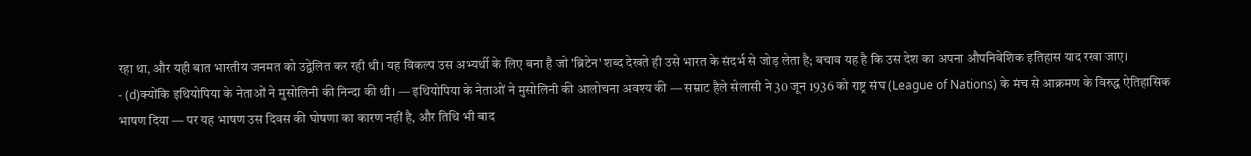रहा था, और यही बात भारतीय जनमत को उद्वेलित कर रही थी। यह विकल्प उस अभ्यर्थी के लिए बना है जो 'ब्रिटेन' शब्द देखते ही उसे भारत के संदर्भ से जोड़ लेता है; बचाव यह है कि उस देश का अपना औपनिवेशिक इतिहास याद रखा जाए।
- (d)क्योंकि इथियोपिया के नेताओं ने मुसोलिनी की निन्दा की थी। — इथियोपिया के नेताओं ने मुसोलिनी की आलोचना अवश्य की — सम्राट हैले सेलासी ने 30 जून 1936 को राष्ट्र संघ (League of Nations) के मंच से आक्रमण के विरुद्ध ऐतिहासिक भाषण दिया — पर यह भाषण उस दिवस की घोषणा का कारण नहीं है, और तिथि भी बाद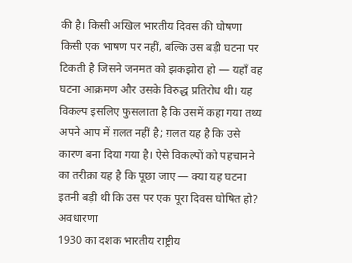की है। किसी अखिल भारतीय दिवस की घोषणा किसी एक भाषण पर नहीं, बल्कि उस बड़ी घटना पर टिकती है जिसने जनमत को झकझोरा हो — यहाँ वह घटना आक्रमण और उसके विरुद्ध प्रतिरोध थी। यह विकल्प इसलिए फुसलाता है कि उसमें कहा गया तथ्य अपने आप में ग़लत नहीं है; ग़लत यह है कि उसे कारण बना दिया गया है। ऐसे विकल्पों को पहचानने का तरीक़ा यह है कि पूछा जाए — क्या यह घटना इतनी बड़ी थी कि उस पर एक पूरा दिवस घोषित हो?
अवधारणा
1930 का दशक भारतीय राष्ट्रीय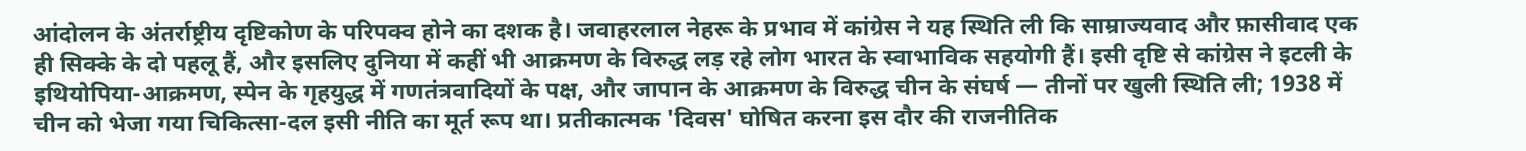आंदोलन के अंतर्राष्ट्रीय दृष्टिकोण के परिपक्व होने का दशक है। जवाहरलाल नेहरू के प्रभाव में कांग्रेस ने यह स्थिति ली कि साम्राज्यवाद और फ़ासीवाद एक ही सिक्के के दो पहलू हैं, और इसलिए दुनिया में कहीं भी आक्रमण के विरुद्ध लड़ रहे लोग भारत के स्वाभाविक सहयोगी हैं। इसी दृष्टि से कांग्रेस ने इटली के इथियोपिया-आक्रमण, स्पेन के गृहयुद्ध में गणतंत्रवादियों के पक्ष, और जापान के आक्रमण के विरुद्ध चीन के संघर्ष — तीनों पर खुली स्थिति ली; 1938 में चीन को भेजा गया चिकित्सा-दल इसी नीति का मूर्त रूप था। प्रतीकात्मक 'दिवस' घोषित करना इस दौर की राजनीतिक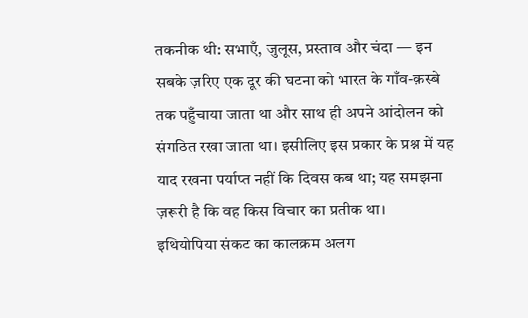तकनीक थी: सभाएँ, जुलूस, प्रस्ताव और चंदा — इन सबके ज़रिए एक दूर की घटना को भारत के गाँव-क़स्बे तक पहुँचाया जाता था और साथ ही अपने आंदोलन को संगठित रखा जाता था। इसीलिए इस प्रकार के प्रश्न में यह याद रखना पर्याप्त नहीं कि दिवस कब था; यह समझना ज़रूरी है कि वह किस विचार का प्रतीक था।
इथियोपिया संकट का कालक्रम अलग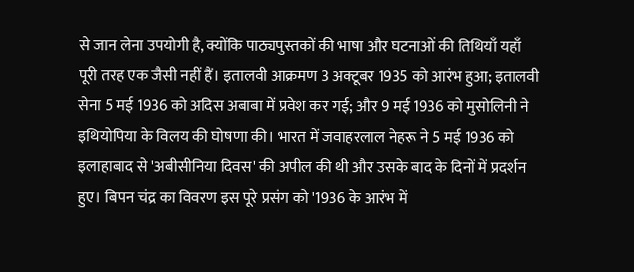से जान लेना उपयोगी है, क्योंकि पाठ्यपुस्तकों की भाषा और घटनाओं की तिथियाँ यहाँ पूरी तरह एक जैसी नहीं हैं। इतालवी आक्रमण 3 अक्टूबर 1935 को आरंभ हुआ; इतालवी सेना 5 मई 1936 को अदिस अबाबा में प्रवेश कर गई; और 9 मई 1936 को मुसोलिनी ने इथियोपिया के विलय की घोषणा की। भारत में जवाहरलाल नेहरू ने 5 मई 1936 को इलाहाबाद से 'अबीसीनिया दिवस' की अपील की थी और उसके बाद के दिनों में प्रदर्शन हुए। बिपन चंद्र का विवरण इस पूरे प्रसंग को '1936 के आरंभ में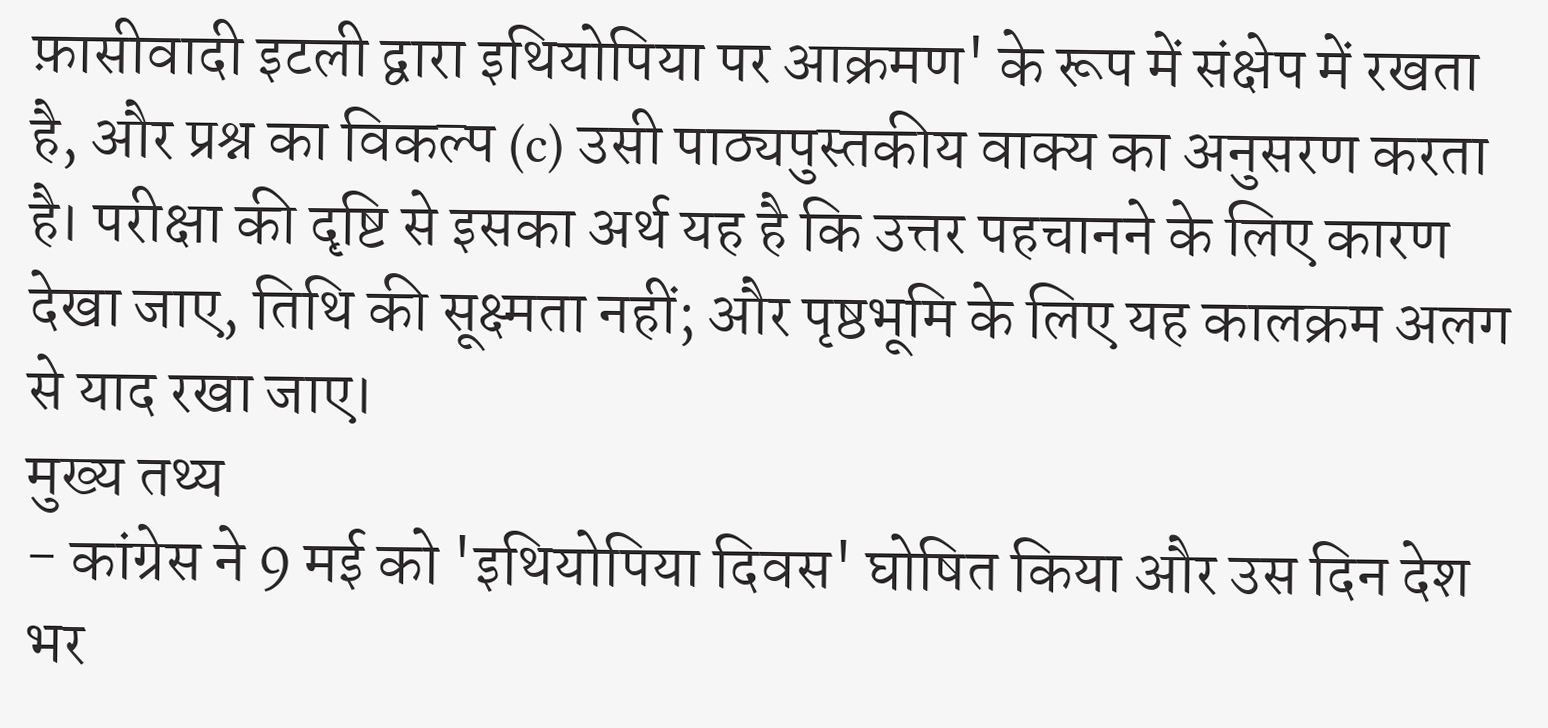फ़ासीवादी इटली द्वारा इथियोपिया पर आक्रमण' के रूप में संक्षेप में रखता है, और प्रश्न का विकल्प (c) उसी पाठ्यपुस्तकीय वाक्य का अनुसरण करता है। परीक्षा की दृष्टि से इसका अर्थ यह है कि उत्तर पहचानने के लिए कारण देखा जाए, तिथि की सूक्ष्मता नहीं; और पृष्ठभूमि के लिए यह कालक्रम अलग से याद रखा जाए।
मुख्य तथ्य
- कांग्रेस ने 9 मई को 'इथियोपिया दिवस' घोषित किया और उस दिन देश भर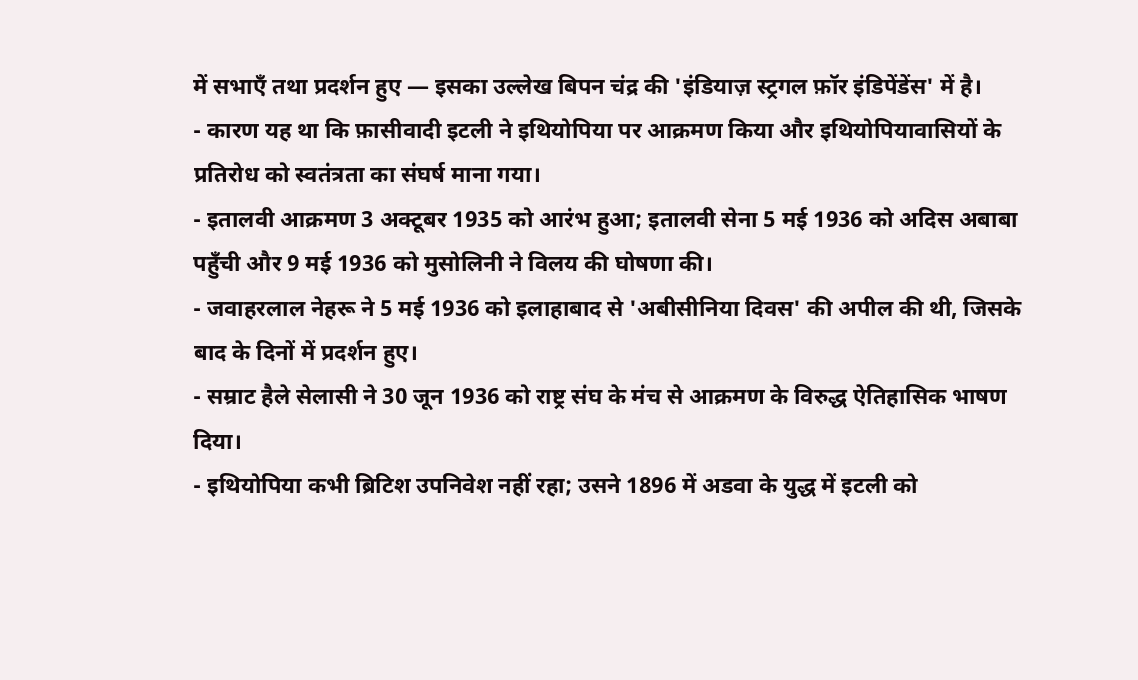में सभाएँ तथा प्रदर्शन हुए — इसका उल्लेख बिपन चंद्र की 'इंडियाज़ स्ट्रगल फ़ॉर इंडिपेंडेंस' में है।
- कारण यह था कि फ़ासीवादी इटली ने इथियोपिया पर आक्रमण किया और इथियोपियावासियों के प्रतिरोध को स्वतंत्रता का संघर्ष माना गया।
- इतालवी आक्रमण 3 अक्टूबर 1935 को आरंभ हुआ; इतालवी सेना 5 मई 1936 को अदिस अबाबा पहुँची और 9 मई 1936 को मुसोलिनी ने विलय की घोषणा की।
- जवाहरलाल नेहरू ने 5 मई 1936 को इलाहाबाद से 'अबीसीनिया दिवस' की अपील की थी, जिसके बाद के दिनों में प्रदर्शन हुए।
- सम्राट हैले सेलासी ने 30 जून 1936 को राष्ट्र संघ के मंच से आक्रमण के विरुद्ध ऐतिहासिक भाषण दिया।
- इथियोपिया कभी ब्रिटिश उपनिवेश नहीं रहा; उसने 1896 में अडवा के युद्ध में इटली को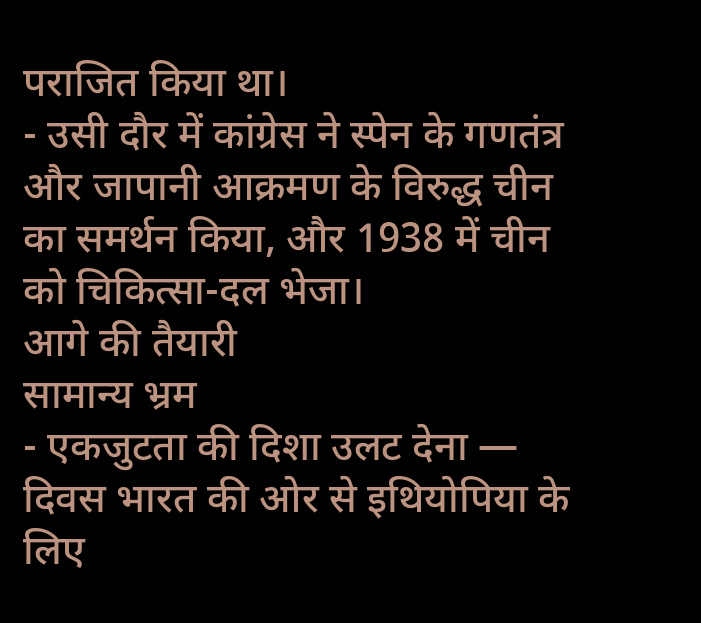पराजित किया था।
- उसी दौर में कांग्रेस ने स्पेन के गणतंत्र और जापानी आक्रमण के विरुद्ध चीन का समर्थन किया, और 1938 में चीन को चिकित्सा-दल भेजा।
आगे की तैयारी
सामान्य भ्रम
- एकजुटता की दिशा उलट देना — दिवस भारत की ओर से इथियोपिया के लिए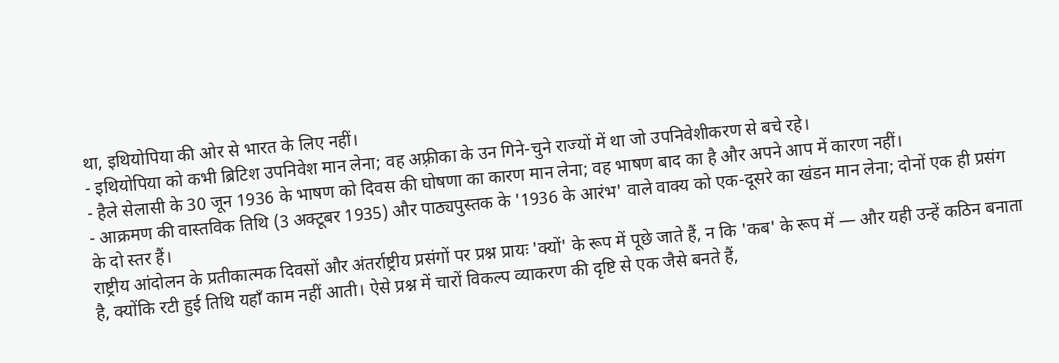था, इथियोपिया की ओर से भारत के लिए नहीं।
- इथियोपिया को कभी ब्रिटिश उपनिवेश मान लेना; वह अफ़्रीका के उन गिने-चुने राज्यों में था जो उपनिवेशीकरण से बचे रहे।
- हैले सेलासी के 30 जून 1936 के भाषण को दिवस की घोषणा का कारण मान लेना; वह भाषण बाद का है और अपने आप में कारण नहीं।
- आक्रमण की वास्तविक तिथि (3 अक्टूबर 1935) और पाठ्यपुस्तक के '1936 के आरंभ' वाले वाक्य को एक-दूसरे का खंडन मान लेना; दोनों एक ही प्रसंग के दो स्तर हैं।
राष्ट्रीय आंदोलन के प्रतीकात्मक दिवसों और अंतर्राष्ट्रीय प्रसंगों पर प्रश्न प्रायः 'क्यों' के रूप में पूछे जाते हैं, न कि 'कब' के रूप में — और यही उन्हें कठिन बनाता है, क्योंकि रटी हुई तिथि यहाँ काम नहीं आती। ऐसे प्रश्न में चारों विकल्प व्याकरण की दृष्टि से एक जैसे बनते हैं,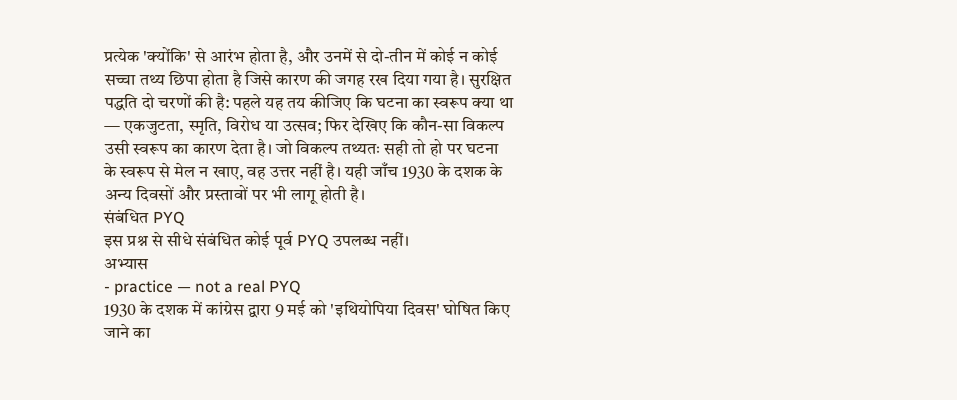प्रत्येक 'क्योंकि' से आरंभ होता है, और उनमें से दो-तीन में कोई न कोई सच्चा तथ्य छिपा होता है जिसे कारण की जगह रख दिया गया है। सुरक्षित पद्धति दो चरणों की है: पहले यह तय कीजिए कि घटना का स्वरूप क्या था — एकजुटता, स्मृति, विरोध या उत्सव; फिर देखिए कि कौन-सा विकल्प उसी स्वरूप का कारण देता है। जो विकल्प तथ्यतः सही तो हो पर घटना के स्वरूप से मेल न खाए, वह उत्तर नहीं है। यही जाँच 1930 के दशक के अन्य दिवसों और प्रस्तावों पर भी लागू होती है।
संबंधित PYQ
इस प्रश्न से सीधे संबंधित कोई पूर्व PYQ उपलब्ध नहीं।
अभ्यास
- practice — not a real PYQ
1930 के दशक में कांग्रेस द्वारा 9 मई को 'इथियोपिया दिवस' घोषित किए जाने का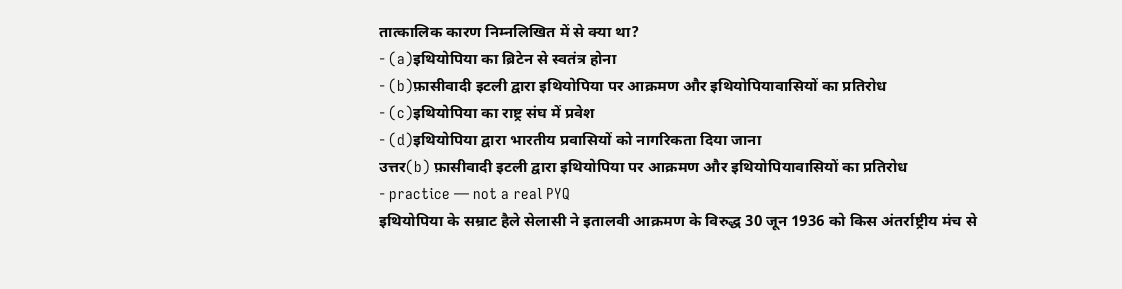तात्कालिक कारण निम्नलिखित में से क्या था?
- (a)इथियोपिया का ब्रिटेन से स्वतंत्र होना
- (b)फ़ासीवादी इटली द्वारा इथियोपिया पर आक्रमण और इथियोपियावासियों का प्रतिरोध
- (c)इथियोपिया का राष्ट्र संघ में प्रवेश
- (d)इथियोपिया द्वारा भारतीय प्रवासियों को नागरिकता दिया जाना
उत्तर(b) फ़ासीवादी इटली द्वारा इथियोपिया पर आक्रमण और इथियोपियावासियों का प्रतिरोध
- practice — not a real PYQ
इथियोपिया के सम्राट हैले सेलासी ने इतालवी आक्रमण के विरुद्ध 30 जून 1936 को किस अंतर्राष्ट्रीय मंच से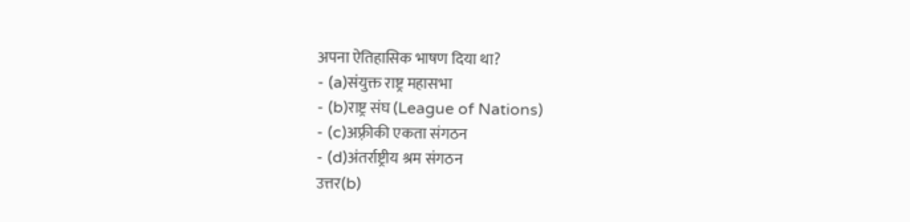अपना ऐतिहासिक भाषण दिया था?
- (a)संयुक्त राष्ट्र महासभा
- (b)राष्ट्र संघ (League of Nations)
- (c)अफ़्रीकी एकता संगठन
- (d)अंतर्राष्ट्रीय श्रम संगठन
उत्तर(b)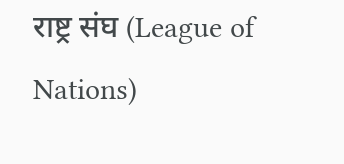राष्ट्र संघ (League of Nations)